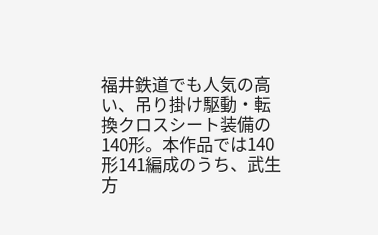福井鉄道でも人気の高い、吊り掛け駆動・転換クロスシート装備の140形。本作品では140形141編成のうち、武生方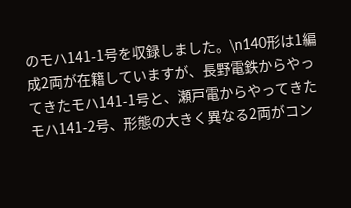のモハ141-1号を収録しました。\n140形は1編成2両が在籍していますが、長野電鉄からやってきたモハ141-1号と、瀬戸電からやってきたモハ141-2号、形態の大きく異なる2両がコン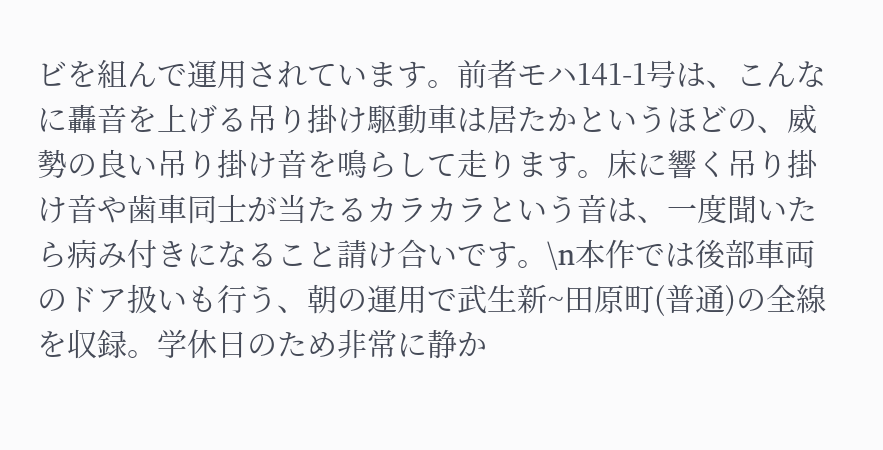ビを組んで運用されています。前者モハ141-1号は、こんなに轟音を上げる吊り掛け駆動車は居たかというほどの、威勢の良い吊り掛け音を鳴らして走ります。床に響く吊り掛け音や歯車同士が当たるカラカラという音は、一度聞いたら病み付きになること請け合いです。\n本作では後部車両のドア扱いも行う、朝の運用で武生新~田原町(普通)の全線を収録。学休日のため非常に静か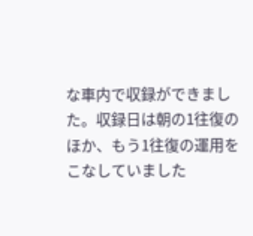な車内で収録ができました。収録日は朝の1往復のほか、もう1往復の運用をこなしていました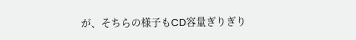が、そちらの様子もCD容量ぎりぎり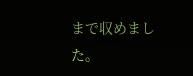まで収めました。